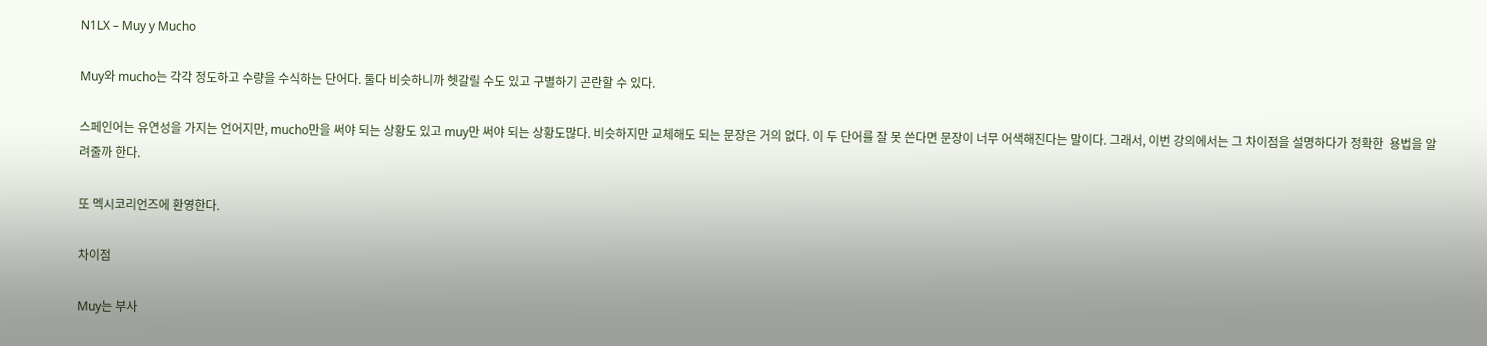N1LX – Muy y Mucho

Muy와 mucho는 각각 정도하고 수량을 수식하는 단어다. 둘다 비슷하니까 헷갈릴 수도 있고 구별하기 곤란할 수 있다.

스페인어는 유연성을 가지는 언어지만, mucho만을 써야 되는 상황도 있고 muy만 써야 되는 상황도많다. 비슷하지만 교체해도 되는 문장은 거의 없다. 이 두 단어를 잘 못 쓴다면 문장이 너무 어색해진다는 말이다. 그래서, 이번 강의에서는 그 차이점을 설명하다가 정확한  용법을 알려줄까 한다.

또 멕시코리언즈에 환영한다.

차이점

Muy는 부사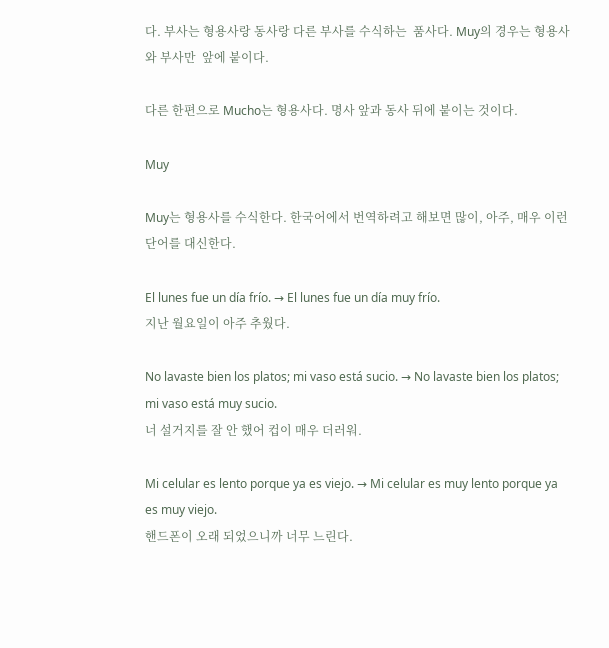다. 부사는 형용사랑 동사랑 다른 부사를 수식하는  품사다. Muy의 경우는 형용사와 부사만  앞에 붙이다.

다른 한편으로 Mucho는 형용사다. 명사 앞과 동사 뒤에 붙이는 것이다.

Muy

Muy는 형용사를 수식한다. 한국어에서 번역하려고 해보면 많이, 아주, 매우 이런 단어를 대신한다.

El lunes fue un día frío. → El lunes fue un día muy frío.
지난 월요일이 아주 추웠다.

No lavaste bien los platos; mi vaso está sucio. → No lavaste bien los platos; mi vaso está muy sucio.
너 설거지를 잘 안 했어 컵이 매우 더러워.

Mi celular es lento porque ya es viejo. → Mi celular es muy lento porque ya es muy viejo.
핸드폰이 오래 되었으니까 너무 느린다.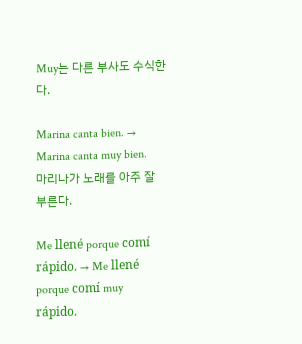Muy는 다른 부사도 수식한다.

Marina canta bien. → Marina canta muy bien.
마리나가 노래를 아주 잘 부른다.

Me llené porque comí rápido. → Me llené porque comí muy rápido.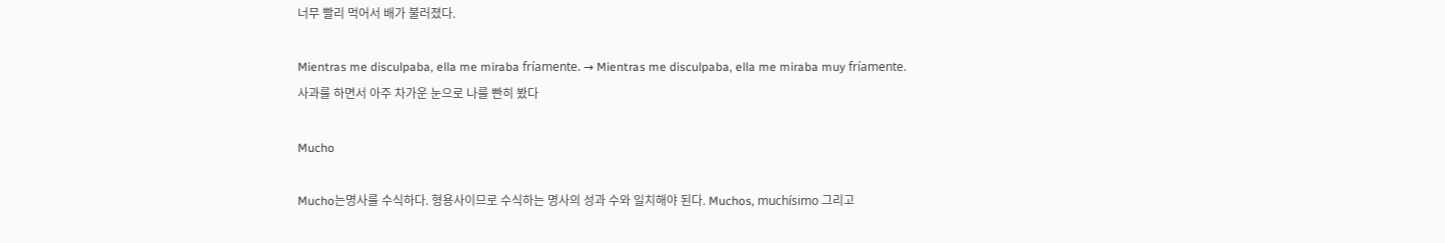너무 빨리 먹어서 배가 불러졌다.

Mientras me disculpaba, ella me miraba fríamente. → Mientras me disculpaba, ella me miraba muy fríamente.
사과를 하면서 아주 차가운 눈으로 나를 빤히 봤다

Mucho

Mucho는명사를 수식하다. 형용사이므로 수식하는 명사의 성과 수와 일치해야 된다. Muchos, muchísimo 그리고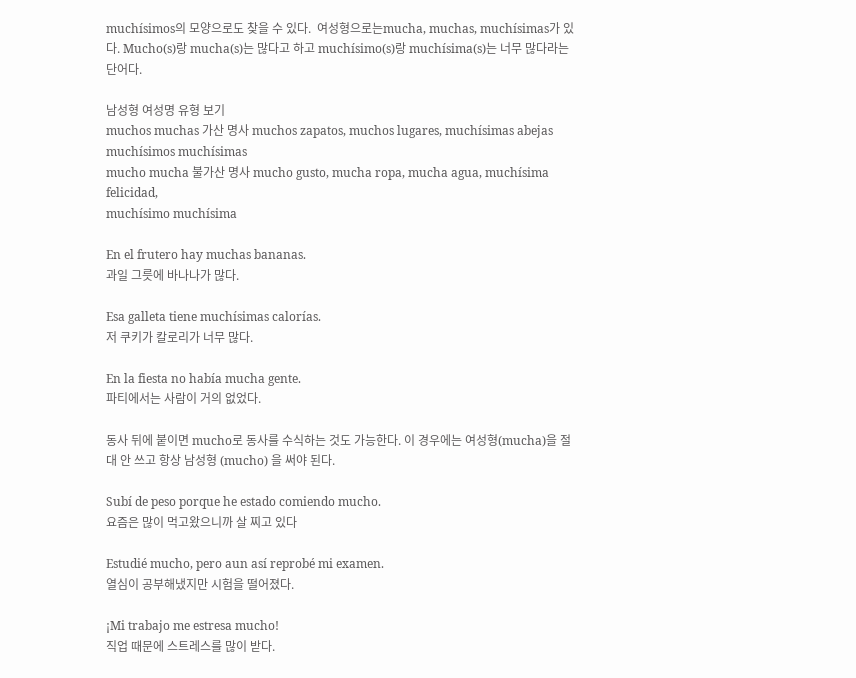muchísimos의 모양으로도 찾을 수 있다.  여성형으로는mucha, muchas, muchísimas가 있다. Mucho(s)랑 mucha(s)는 많다고 하고 muchísimo(s)랑 muchísima(s)는 너무 많다라는 단어다.

남성형 여성명 유형 보기
muchos muchas 가산 명사 muchos zapatos, muchos lugares, muchísimas abejas
muchísimos muchísimas
mucho mucha 불가산 명사 mucho gusto, mucha ropa, mucha agua, muchísima felicidad,
muchísimo muchísima

En el frutero hay muchas bananas.
과일 그릇에 바나나가 많다.

Esa galleta tiene muchísimas calorías.
저 쿠키가 칼로리가 너무 많다.

En la fiesta no había mucha gente.
파티에서는 사람이 거의 없었다.

동사 뒤에 붙이면 mucho로 동사를 수식하는 것도 가능한다. 이 경우에는 여성형(mucha)을 절대 안 쓰고 항상 남성형 (mucho) 을 써야 된다.

Subí de peso porque he estado comiendo mucho.
요즘은 많이 먹고왔으니까 살 찌고 있다

Estudié mucho, pero aun así reprobé mi examen.
열심이 공부해냈지만 시험을 떨어졌다.

¡Mi trabajo me estresa mucho!
직업 때문에 스트레스를 많이 받다.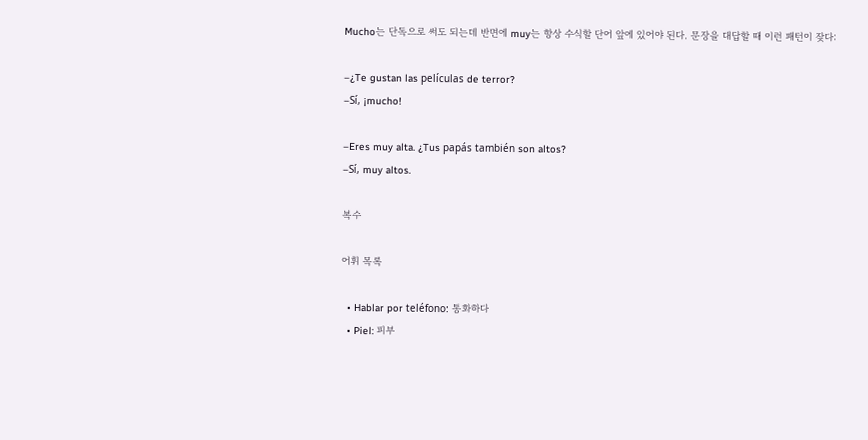Mucho는 단독으로 써도 되는데 반면에 muy는 항상 수식할 단어 앞에 있어야 된다. 문장을 대답할 때 이런 패턴이 잦다:

–¿Te gustan las películas de terror?
–Sí, ¡mucho!

–Eres muy alta. ¿Tus papás también son altos?
–Sí, muy altos.

복수

어휘 목록

  • Hablar por teléfono: 통화하다
  • Piel: 피부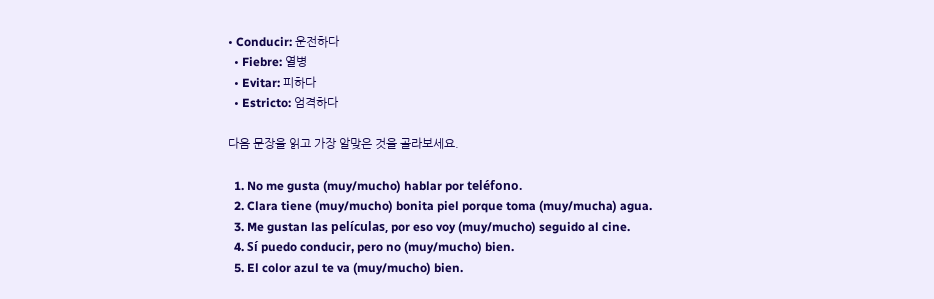• Conducir: 운전하다
  • Fiebre: 열병
  • Evitar: 피하다
  • Estricto: 엄격하다

다음 문장을 읽고 가장 알맞은 것을 골라보세요.

  1. No me gusta (muy/mucho) hablar por teléfono.
  2. Clara tiene (muy/mucho) bonita piel porque toma (muy/mucha) agua.
  3. Me gustan las películas, por eso voy (muy/mucho) seguido al cine.
  4. Sí puedo conducir, pero no (muy/mucho) bien.
  5. El color azul te va (muy/mucho) bien.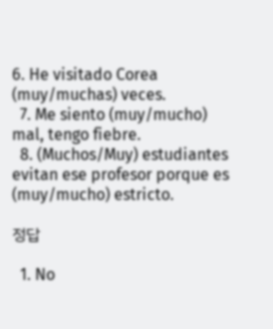6. He visitado Corea (muy/muchas) veces.
  7. Me siento (muy/mucho) mal, tengo fiebre.
  8. (Muchos/Muy) estudiantes evitan ese profesor porque es (muy/mucho) estricto.

정답

  1. No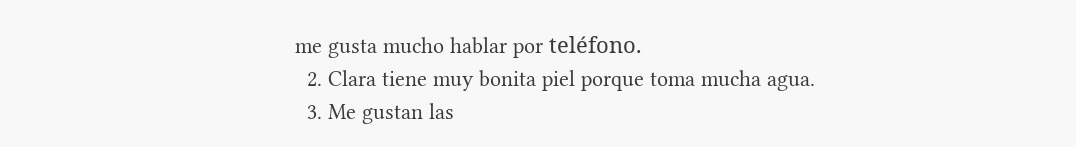me gusta mucho hablar por teléfono.
  2. Clara tiene muy bonita piel porque toma mucha agua.
  3. Me gustan las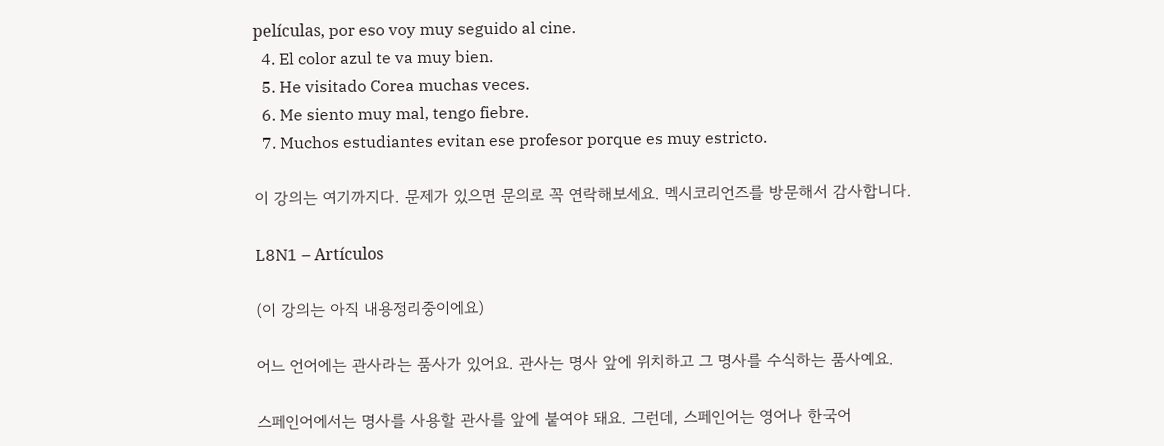películas, por eso voy muy seguido al cine.
  4. El color azul te va muy bien.
  5. He visitado Corea muchas veces.
  6. Me siento muy mal, tengo fiebre.
  7. Muchos estudiantes evitan ese profesor porque es muy estricto.

이 강의는 여기까지다. 문제가 있으면 문의로 꼭 연락해보세요. 멕시코리언즈를 방문해서 감사합니다.

L8N1 – Artículos

(이 강의는 아직 내용정리중이에요)

어느 언어에는 관사라는 품사가 있어요. 관사는 명사 앞에 위치하고 그 명사를 수식하는 품사예요.

스페인어에서는 명사를 사용할 관사를 앞에 붙여야 돼요. 그런데, 스페인어는 영어나 한국어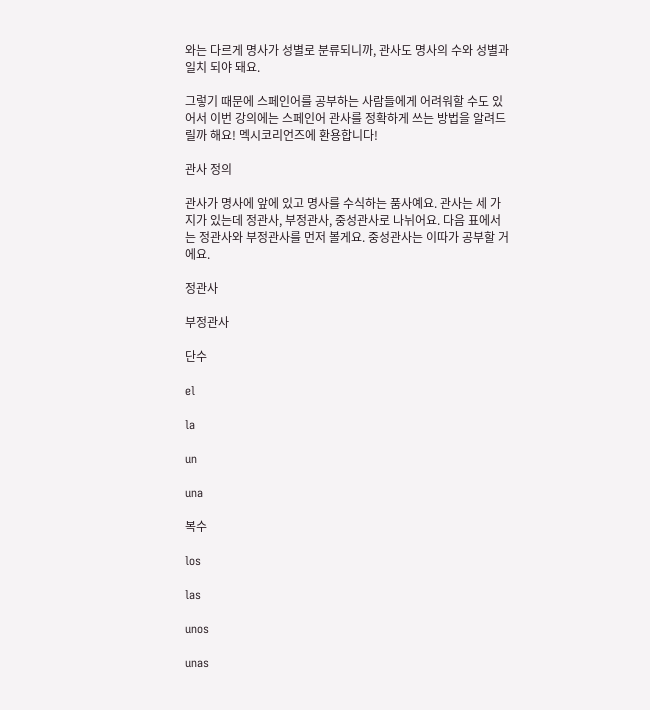와는 다르게 명사가 성별로 분류되니까, 관사도 명사의 수와 성별과 일치 되야 돼요.

그렇기 때문에 스페인어를 공부하는 사람들에게 어려워할 수도 있어서 이번 강의에는 스페인어 관사를 정확하게 쓰는 방법을 알려드릴까 해요! 멕시코리언즈에 환용합니다!

관사 정의

관사가 명사에 앞에 있고 명사를 수식하는 품사예요. 관사는 세 가지가 있는데 정관사, 부정관사, 중성관사로 나뉘어요. 다음 표에서는 정관사와 부정관사를 먼저 볼게요. 중성관사는 이따가 공부할 거에요.

정관사

부정관사

단수

el

la

un

una

복수

los

las

unos

unas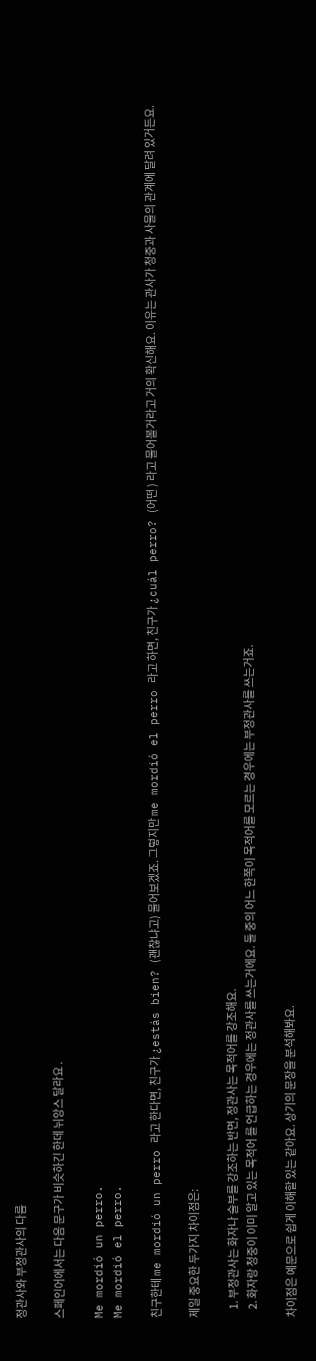정관사와 부정관사의 다름

스페인어에서는 다음 문구가 비슷하긴 한데 뉘앙스 달라요 .

Me mordió un perro.
Me mordió el perro.

친구한테 me mordió un perro 라고 한다면, 친구가 ¿estás bien? (괜찮냐고) 물어보겠죠. 그렇지만 me mordió el perro 라고 하면, 친구가 ¿cuál perro? (어떤 ) 라고 물어볼거라고 거의 확신해요. 이유는 관사가 청중과 사물의 관계에 달려 있거든요.

제일 중요한 두가지 차이점은:

    1. 부정관사는 화자나 술부를 강조하는 반면, 정관사는 목적어를 강조해요.
    2. 화자랑 청중이 이미 알고 있는 목적어 를 언급하는 경우에는 정관사를 쓰는거에요. 둘 중의 어느 한쪽이 목적어를 모르는 경우에는 부정관사를 쓰는거죠.

차이점은 예문으로 쉽게 이해할 있는 같아요. 상기의 문장을 분석해봐요.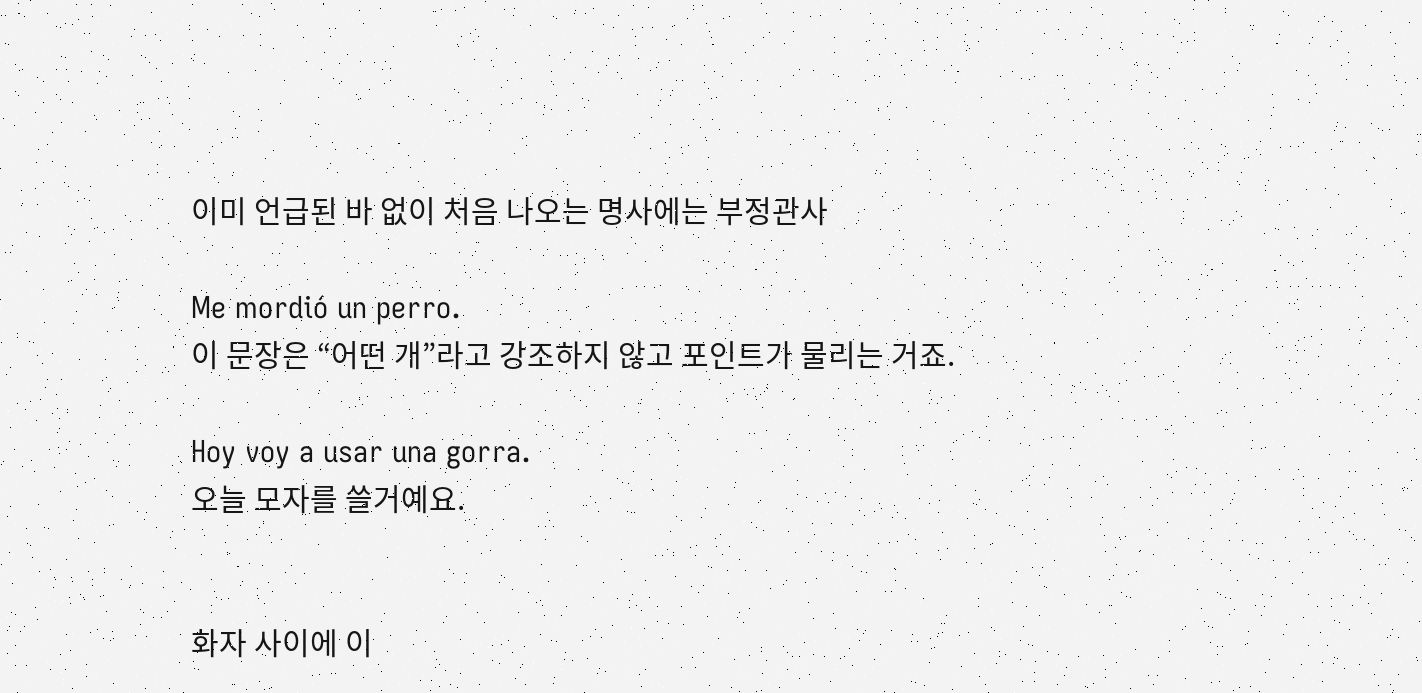이미 언급된 바 없이 처음 나오는 명사에는 부정관사

Me mordió un perro.
이 문장은 “어떤 개”라고 강조하지 않고 포인트가 물리는 거죠.

Hoy voy a usar una gorra.
오늘 모자를 쓸거예요.


화자 사이에 이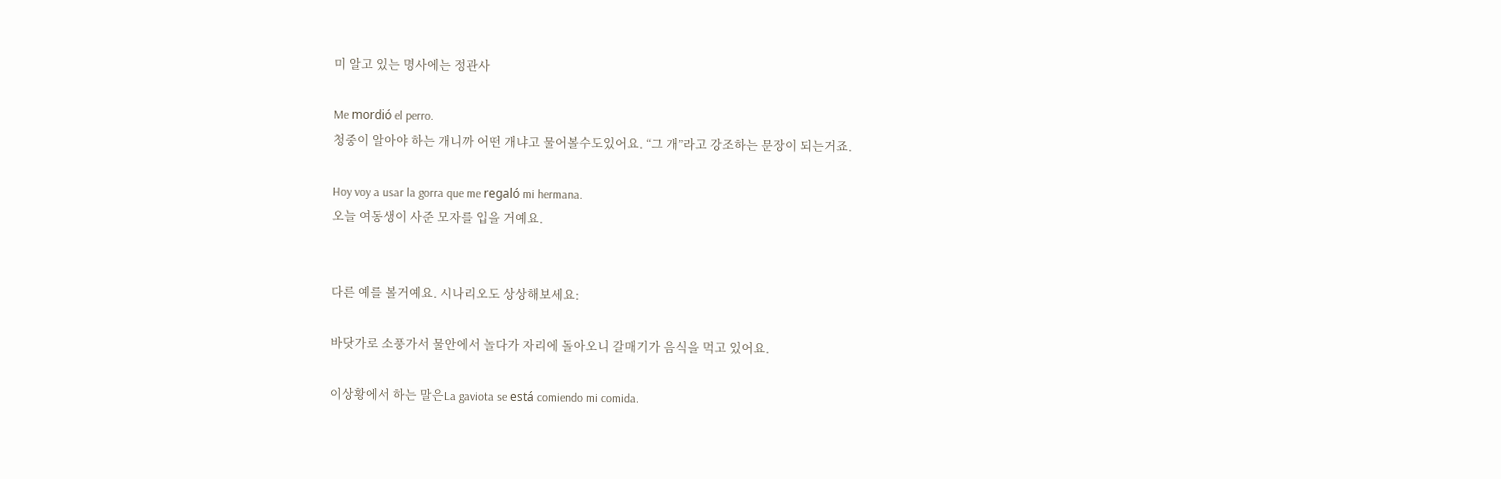미 알고 있는 명사에는 정관사

Me mordió el perro.
청중이 알아야 하는 개니까 어떤 개냐고 물어볼수도있어요. “그 개”라고 강조하는 문장이 되는거죠.

Hoy voy a usar la gorra que me regaló mi hermana.
오늘 여동생이 사준 모자를 입을 거예요.


다른 예를 볼거예요. 시나리오도 상상해보세요:

바닷가로 소풍가서 물안에서 놀다가 자리에 돌아오니 갈매기가 음식을 먹고 있어요.

이상황에서 하는 말은La gaviota se está comiendo mi comida.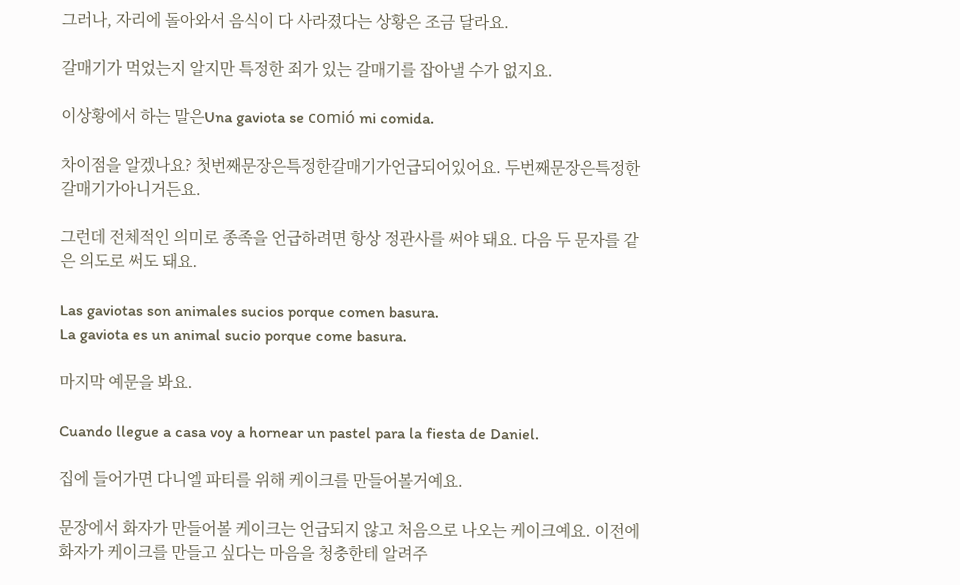그러나, 자리에 돌아와서 음식이 다 사라졌다는 상황은 조금 달라요.

갈매기가 먹었는지 알지만 특정한 죄가 있는 갈매기를 잡아낼 수가 없지요.

이상황에서 하는 말은Una gaviota se comió mi comida.

차이점을 알겠나요? 첫번째문장은특정한갈매기가언급되어있어요. 두번째문장은특정한갈매기가아니거든요.

그런데 전체적인 의미로 종족을 언급하려면 항상 정관사를 써야 돼요. 다음 두 문자를 같은 의도로 써도 돼요.

Las gaviotas son animales sucios porque comen basura.
La gaviota es un animal sucio porque come basura.

마지막 예문을 봐요.

Cuando llegue a casa voy a hornear un pastel para la fiesta de Daniel.

집에 들어가면 다니엘 파티를 위해 케이크를 만들어볼거예요.

문장에서 화자가 만들어볼 케이크는 언급되지 않고 처음으로 나오는 케이크예요. 이전에 화자가 케이크를 만들고 싶다는 마음을 청충한테 알려주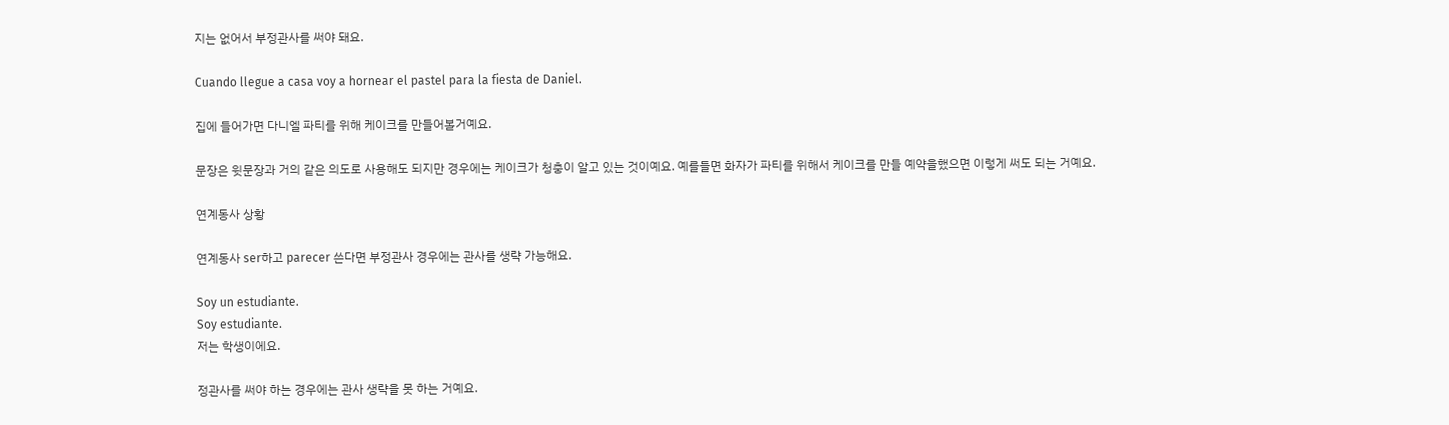지는 없어서 부정관사를 써야 돼요.

Cuando llegue a casa voy a hornear el pastel para la fiesta de Daniel.

집에 들어가면 다니엘 파티를 위해 케이크를 만들어볼거예요.

문장은 윗문장과 거의 같은 의도로 사용해도 되지만 경우에는 케이크가 청충이 알고 있는 것이예요. 예를들면 화자가 파티를 위해서 케이크를 만들 예약을했으면 이렇게 써도 되는 거예요.

연계동사 상황

연계동사 ser하고 parecer 쓴다면 부정관사 경우에는 관사를 생략 가능해요.

Soy un estudiante.
Soy estudiante.
저는 학생이에요.

정관사를 써야 하는 경우에는 관사 생략을 못 하는 거예요.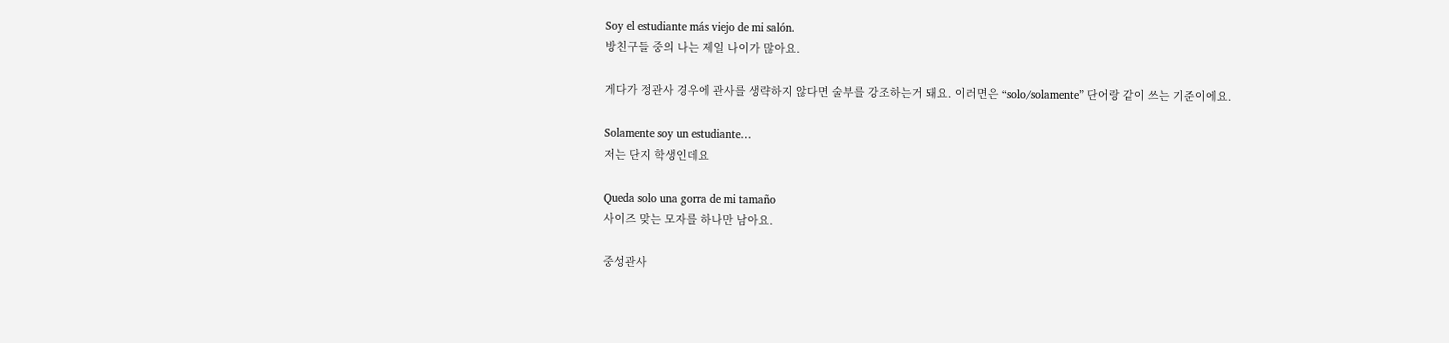Soy el estudiante más viejo de mi salón.
방친구들 중의 나는 제일 나이가 많아요.

게다가 정관사 경우에 관사를 생략하지 않다면 술부를 강조하는거 돼요. 이러면은 “solo/solamente” 단어랑 같이 쓰는 기준이에요.

Solamente soy un estudiante…
저는 단지 학생인데요

Queda solo una gorra de mi tamaño
사이즈 맞는 모자를 하나만 남아요.

중성관사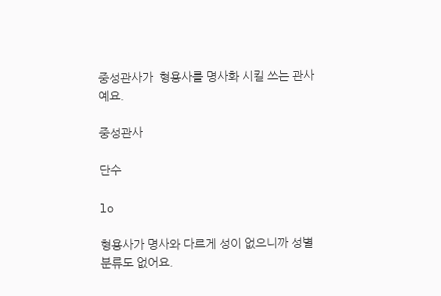중성관사가  형용사를 명사화 시킬 쓰는 관사예요.

중성관사

단수

lo

형용사가 명사와 다르게 성이 없으니까 성별 분류도 없어요.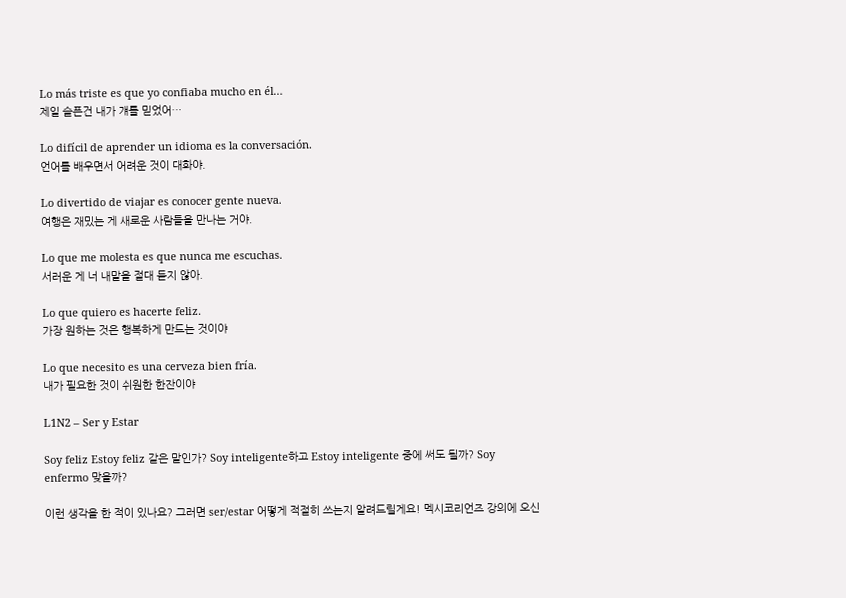Lo más triste es que yo confiaba mucho en él…
제일 슬픈건 내가 걔를 믿었어…

Lo difícil de aprender un idioma es la conversación.
언어를 배우면서 어려운 것이 대화야.

Lo divertido de viajar es conocer gente nueva.
여행은 재밌는 게 새로운 사람들을 만나는 거야.

Lo que me molesta es que nunca me escuchas.
서러운 게 너 내말을 절대 듣지 않아.

Lo que quiero es hacerte feliz.
가장 원하는 것은 행복하게 만드는 것이야

Lo que necesito es una cerveza bien fría.
내가 필요한 것이 쉬원한 한잔이야

L1N2 – Ser y Estar

Soy feliz Estoy feliz 같은 말인가? Soy inteligente하고 Estoy inteligente 중에 써도 될까? Soy enfermo 맞을까?

이런 생각을 한 적이 있나요? 그러면 ser/estar 어떻게 적절히 쓰는지 알려드릴게요! 멕시코리언즈 강의에 오신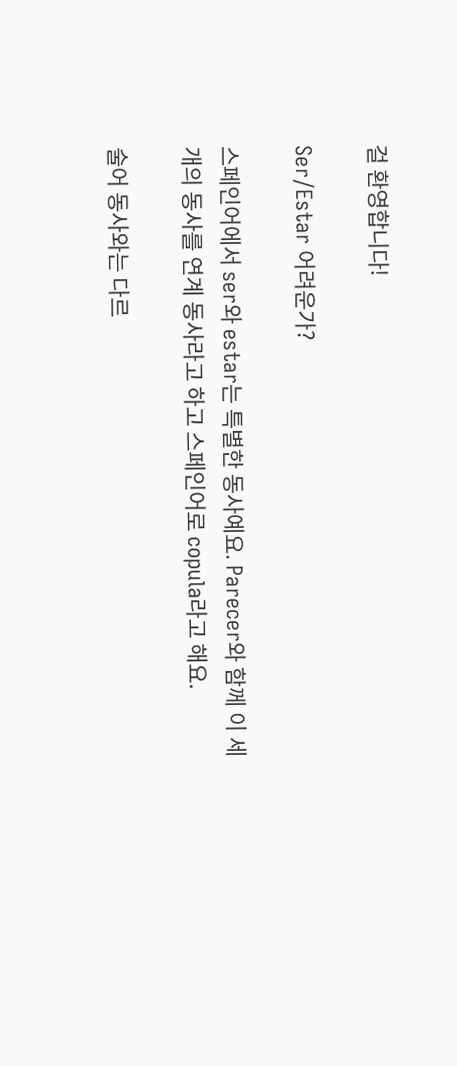걸 환영합니다!

Ser/Estar 어려운가?

스페인어에서 ser와 estar는 특별한 동사예요. Parecer와 함께 이 세개의 동사를 연계 동사라고 하고 스페인어로 copula라고 해요.

술어 동사와는 다르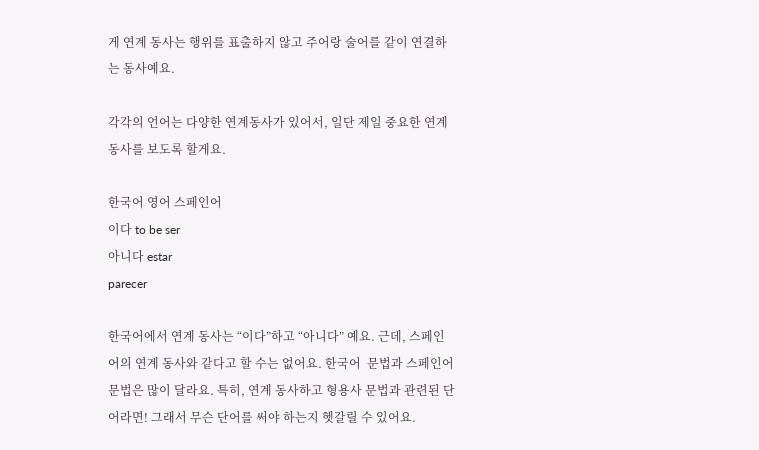게 연계 동사는 행위를 표출하지 않고 주어랑 술어를 같이 연결하는 동사예요.

각각의 언어는 다양한 연계동사가 있어서, 일단 제일 중요한 연계 동사를 보도록 할게요.

한국어 영어 스페인어
이다 to be ser
아니다 estar
parecer

한국어에서 연계 동사는 “이다”하고 “아니다” 예요. 근데, 스페인어의 연계 동사와 같다고 할 수는 없어요. 한국어  문법과 스페인어 문법은 많이 달라요. 특히, 연계 동사하고 형용사 문법과 관련된 단어라면! 그래서 무슨 단어를 써야 하는지 헷갈릴 수 있어요.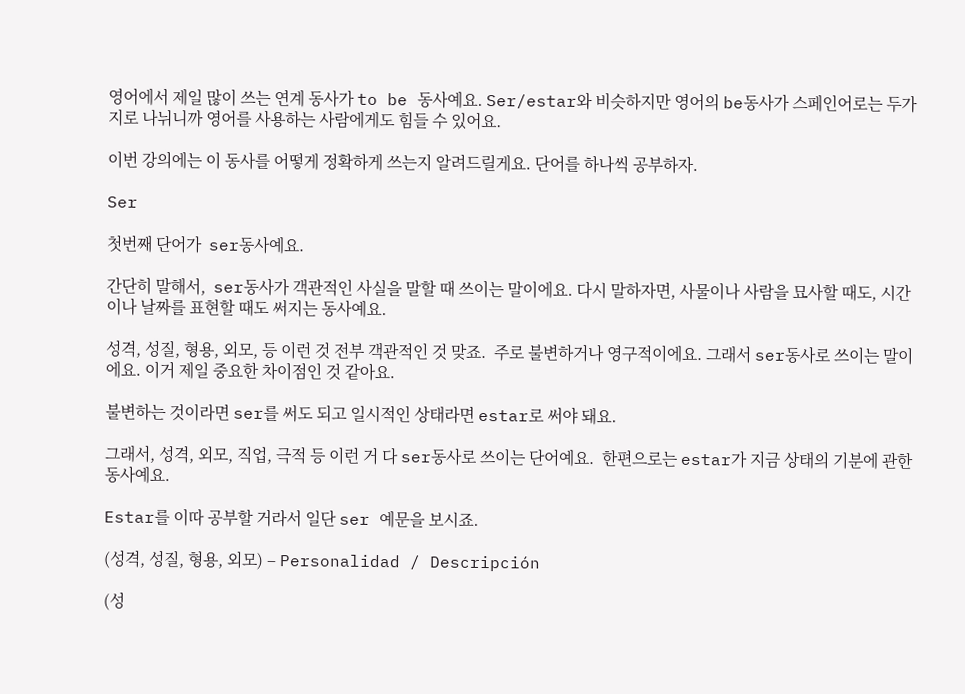영어에서 제일 많이 쓰는 연계 동사가 to be 동사예요. Ser/estar와 비슷하지만 영어의 be동사가 스페인어로는 두가지로 나뉘니까 영어를 사용하는 사람에게도 힘들 수 있어요.

이번 강의에는 이 동사를 어떻게 정확하게 쓰는지 알려드릴게요. 단어를 하나씩 공부하자.

Ser

첫번째 단어가  ser동사예요.

간단히 말해서,  ser동사가 객관적인 사실을 말할 때 쓰이는 말이에요. 다시 말하자면, 사물이나 사람을 묘사할 때도, 시간이나 날짜를 표현할 때도 써지는 동사예요.

성격, 성질, 형용, 외모, 등 이런 것 전부 객관적인 것 맞죠.  주로 불변하거나 영구적이에요. 그래서 ser동사로 쓰이는 말이에요. 이거 제일 중요한 차이점인 것 같아요.

불변하는 것이라면 ser를 써도 되고 일시적인 상태라면 estar로 써야 돼요.

그래서, 성격, 외모, 직업, 극적 등 이런 거 다 ser동사로 쓰이는 단어예요.  한편으로는 estar가 지금 상태의 기분에 관한 동사예요.

Estar를 이따 공부할 거라서 일단 ser 예문을 보시죠.

(성격, 성질, 형용, 외모) – Personalidad / Descripción

(성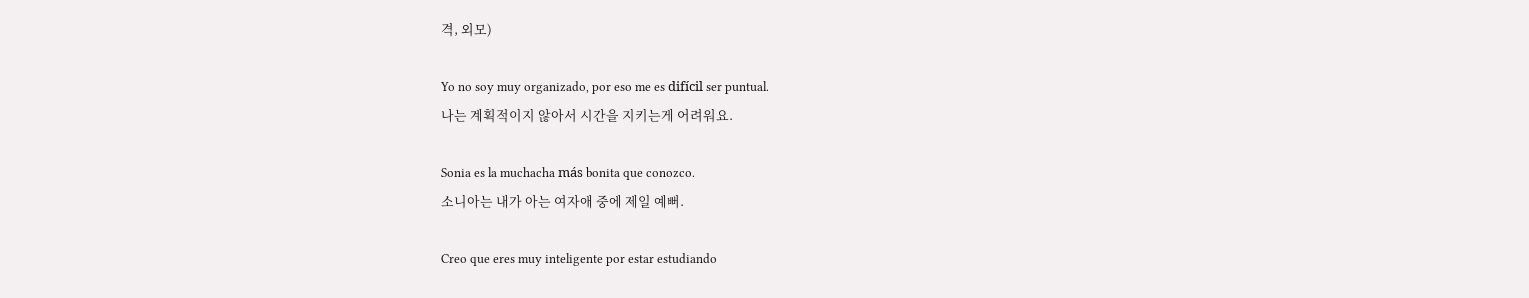격, 외모)

Yo no soy muy organizado, por eso me es difícil ser puntual.
나는 계획적이지 않아서 시간을 지키는게 어려워요.

Sonia es la muchacha más bonita que conozco.
소니아는 내가 아는 여자애 중에 제일 예뻐.

Creo que eres muy inteligente por estar estudiando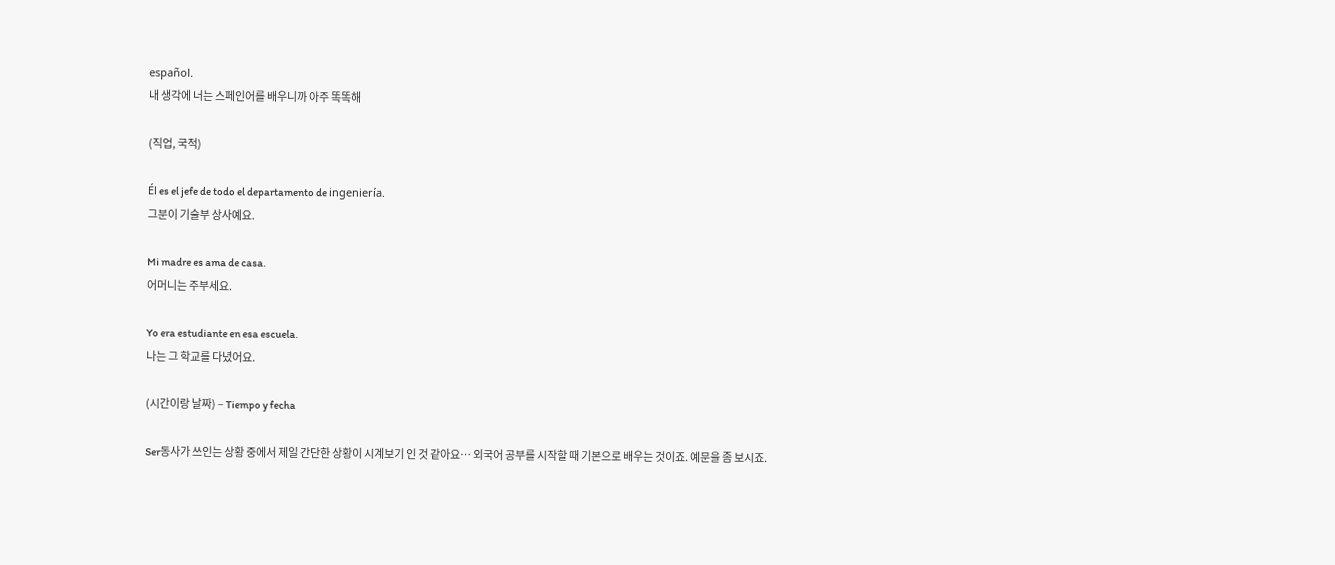español.
내 생각에 너는 스페인어를 배우니까 아주 똑똑해

(직업, 국적)

Él es el jefe de todo el departamento de ingeniería.
그분이 기술부 상사예요.

Mi madre es ama de casa.
어머니는 주부세요.

Yo era estudiante en esa escuela.
나는 그 학교를 다녔어요.

(시간이랑 날짜) – Tiempo y fecha

Ser동사가 쓰인는 상황 중에서 제일 간단한 상황이 시계보기 인 것 같아요… 외국어 공부를 시작할 때 기본으로 배우는 것이죠. 예문을 좀 보시죠.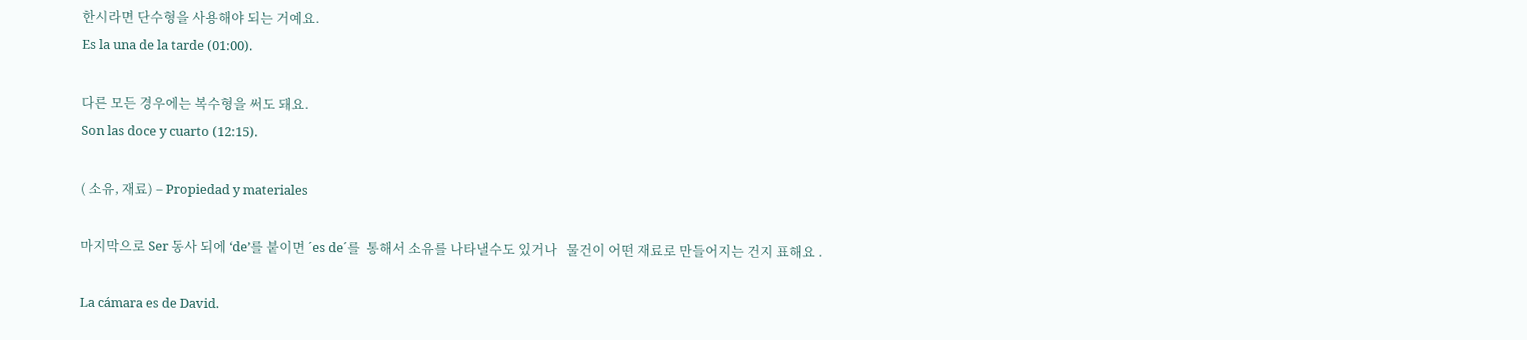한시라면 단수형을 사용해야 되는 거예요.
Es la una de la tarde (01:00).

다른 모든 경우에는 복수형을 써도 돼요.
Son las doce y cuarto (12:15).

( 소유, 재료) – Propiedad y materiales

마지막으로 Ser 동사 되에 ‘de’를 붙이면 ´es de´를  통해서 소유를 나타낼수도 있거나   물건이 어떤 재료로 만들어지는 건지 표해요 .

La cámara es de David.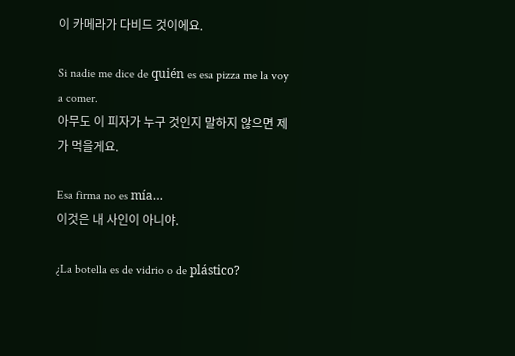이 카메라가 다비드 것이에요.

Si nadie me dice de quién es esa pizza me la voy a comer.
아무도 이 피자가 누구 것인지 말하지 않으면 제가 먹을게요.

Esa firma no es mía…
이것은 내 사인이 아니야.

¿La botella es de vidrio o de plástico?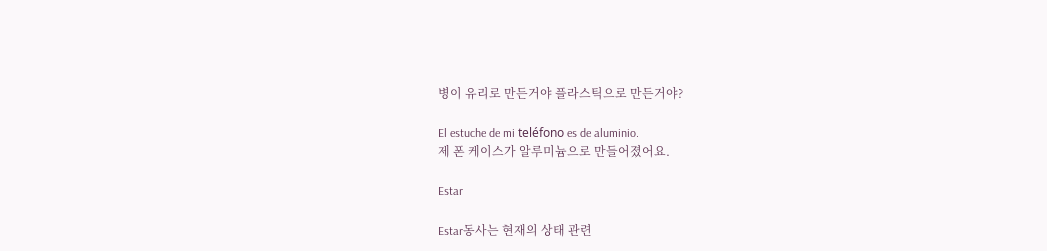병이 유리로 만든거야 플라스틱으로 만든거야?

El estuche de mi teléfono es de aluminio.
제 폰 케이스가 알루미늄으로 만들어졌어요.

Estar

Estar동사는 현재의 상태 관련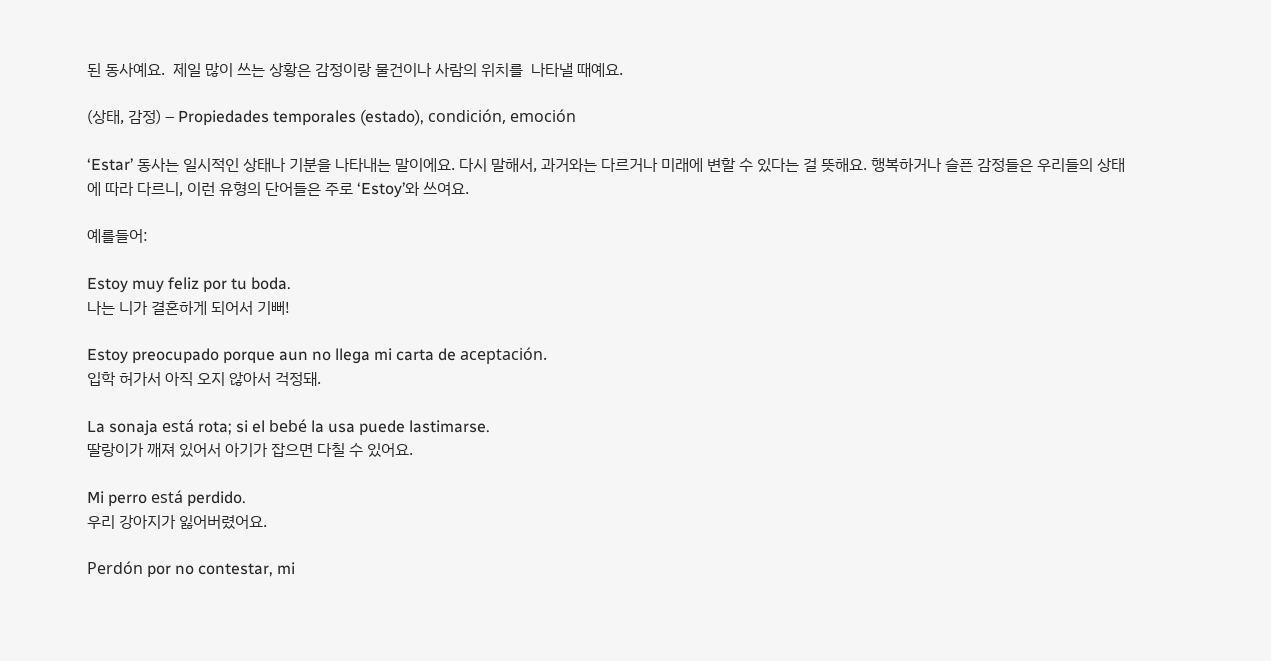된 동사예요.  제일 많이 쓰는 상황은 감정이랑 물건이나 사람의 위치를  나타낼 때예요.

(상태, 감정) – Propiedades temporales (estado), condición, emoción

‘Estar’ 동사는 일시적인 상태나 기분을 나타내는 말이에요. 다시 말해서, 과거와는 다르거나 미래에 변할 수 있다는 걸 뜻해요. 행복하거나 슬픈 감정들은 우리들의 상태에 따라 다르니, 이런 유형의 단어들은 주로 ‘Estoy’와 쓰여요.

예를들어:

Estoy muy feliz por tu boda.
나는 니가 결혼하게 되어서 기뻐!

Estoy preocupado porque aun no llega mi carta de aceptación.
입학 허가서 아직 오지 않아서 걱정돼.

La sonaja está rota; si el bebé la usa puede lastimarse.
딸랑이가 깨져 있어서 아기가 잡으면 다칠 수 있어요.

Mi perro está perdido.
우리 강아지가 잃어버렸어요.

Perdón por no contestar, mi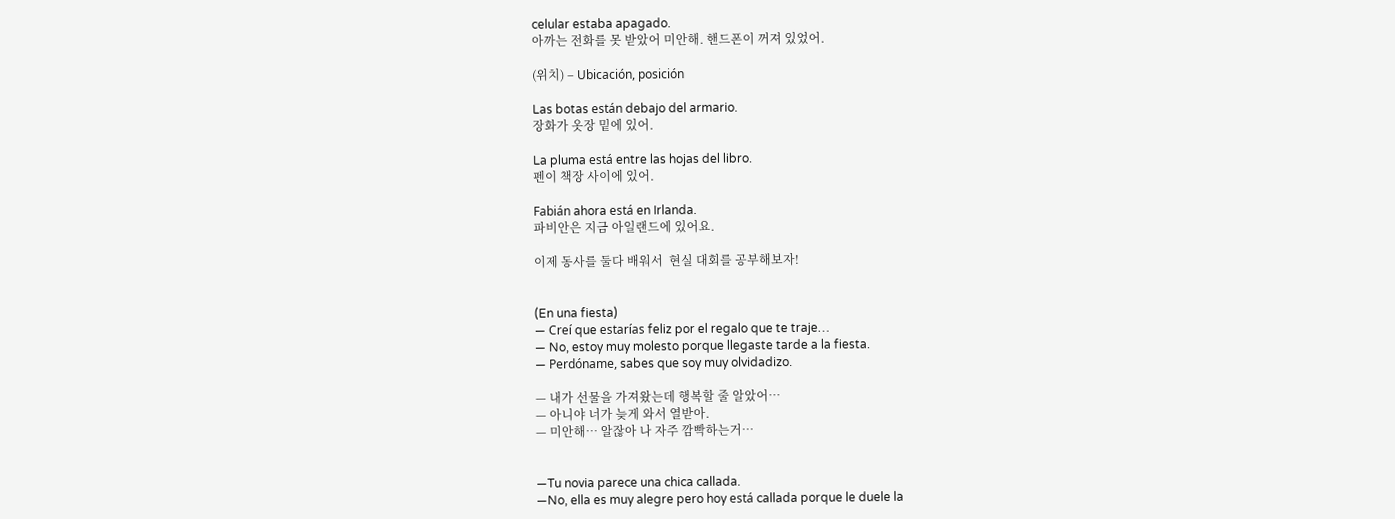celular estaba apagado.
아까는 전화를 못 받았어 미안해. 핸드폰이 꺼져 있었어.

(위치) – Ubicación, posición

Las botas están debajo del armario.
장화가 옷장 밑에 있어.

La pluma está entre las hojas del libro.
펜이 책장 사이에 있어.

Fabián ahora está en Irlanda.
파비안은 지금 아일랜드에 있어요.

이제 동사를 둘다 배워서  현실 대회를 공부해보자!


(En una fiesta)
— Creí que estarías feliz por el regalo que te traje…
— No, estoy muy molesto porque llegaste tarde a la fiesta.
— Perdóname, sabes que soy muy olvidadizo.

— 내가 선물을 가져왔는데 행복할 줄 알았어…
— 아니야 너가 늦게 와서 열받아.
— 미안해… 알잖아 나 자주 깜빡하는거…


—Tu novia parece una chica callada.
—No, ella es muy alegre pero hoy está callada porque le duele la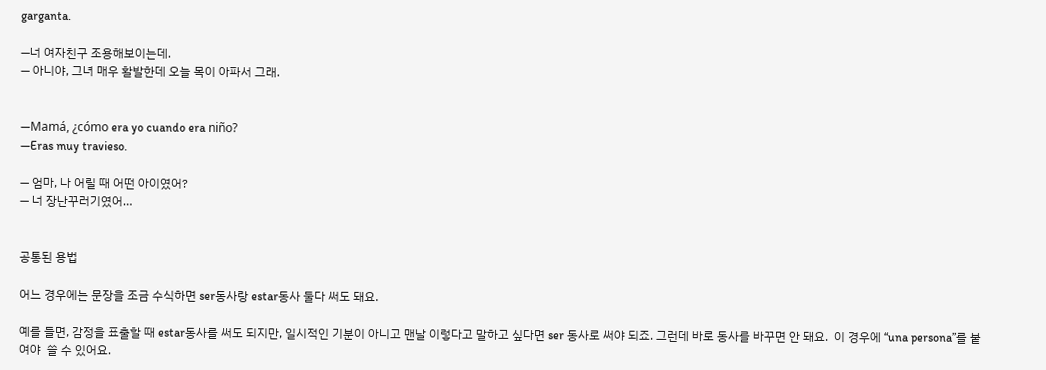garganta.

—너 여자친구 조용해보이는데.
— 아니야, 그녀 매우 활발한데 오늘 목이 아파서 그래.


—Mamá, ¿cómo era yo cuando era niño?
—Eras muy travieso.

— 엄마, 나 어릴 때 어떤 아이였어?
— 너 장난꾸러기였어…


공통된 용법

어느 경우에는 문장을 조금 수식하면 ser동사랑 estar동사 둘다 써도 돼요.

예를 들면, 감정을 표출할 때 estar동사를 써도 되지만, 일시적인 기분이 아니고 맨날 이렇다고 말하고 싶다면 ser 동사로 써야 되죠. 그런데 바로 동사를 바꾸면 안 돼요.  이 경우에 “una persona”를 붙여야  쓸 수 있어요.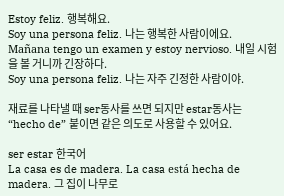Estoy feliz. 행복해요.
Soy una persona feliz. 나는 행복한 사람이에요.
Mañana tengo un examen y estoy nervioso. 내일 시험을 볼 거니까 긴장하다.
Soy una persona feliz. 나는 자주 긴정한 사람이야.

재료를 나타낼 때 ser동사를 쓰면 되지만 estar동사는 “hecho de” 붙이면 같은 의도로 사용할 수 있어요.

ser estar 한국어
La casa es de madera. La casa está hecha de madera. 그 집이 나무로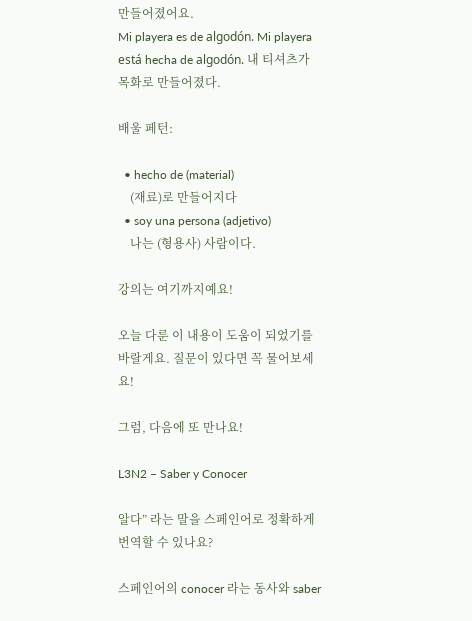만들어졌어요.
Mi playera es de algodón. Mi playera está hecha de algodón. 내 티셔츠가  목화로 만들어졌다.

배울 페턴:

  • hecho de (material)
    (재료)로 만들어지다
  • soy una persona (adjetivo)
    나는 (형용사) 사람이다.

강의는 여기까지예요!

오늘 다룬 이 내용이 도움이 되었기를 바랄게요. 질문이 있다면 꼭 물어보세요!

그럼, 다음에 또 만나요!

L3N2 – Saber y Conocer

알다” 라는 말을 스페인어로 정확하게 번역할 수 있나요?

스페인어의 conocer 라는 동사와 saber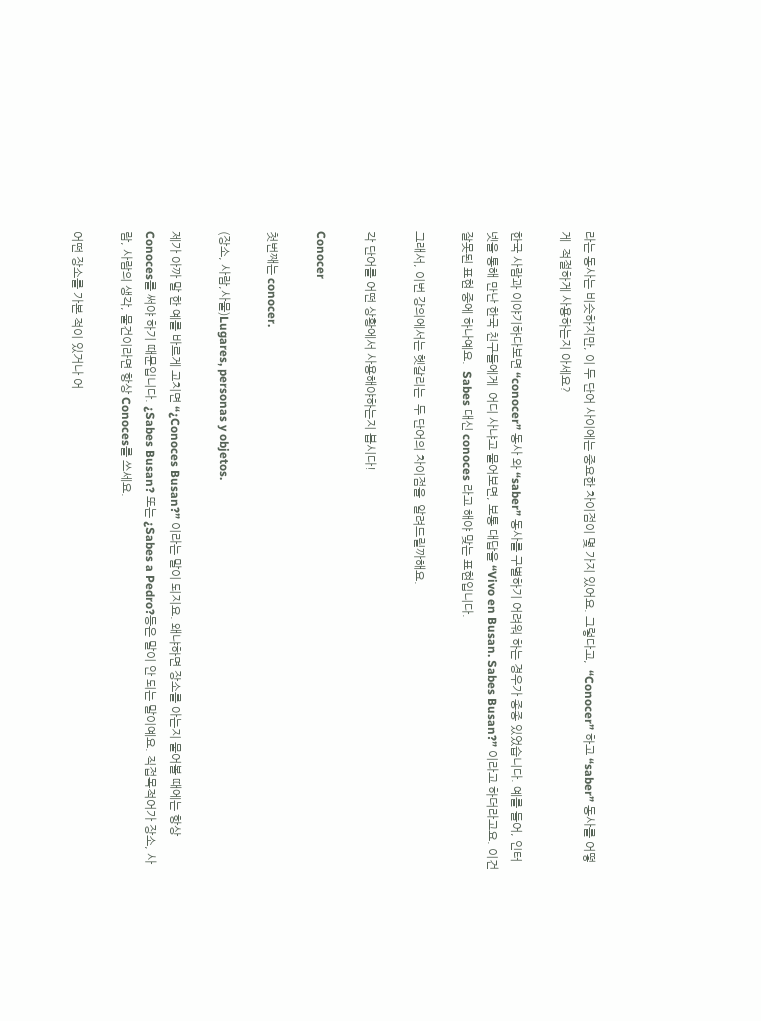라는 동사는 비슷하지만, 이 두 단어 사이에는 중요한 차이점이 몇 가지 있어요. 그렇다고,  “Conocer” 하고 “saber” 동사를 어떻게  적절하게 사용하는지 아세요?

한국 사람과 이야기하다보면 “conocer” 동사 와 “saber” 동사를 구별하기 어려워 하는 경우가 종종 있었습니다. 예를 들어, 인터넷을 통해 만난 한국 친구들에게  어디 사냐고 물어보면, 보통 대답을 “Vivo en Busan. Sabes Busan?” 이라고 하더라고요. 이건 잘못된 표현 중에 하나예요.  Sabes 대신 conoces 라고 해야 맞는 표현입니다.

그래서, 이번 강의에서는 헷갈리는  두 단어의 차이점을  알려드릴까해요.

각 단어를 어떤 상황에서 사용해야하는지 봅시다!

Conocer

첫번째는 conocer.

(장소, 사람,사물)Lugares, personas y objetos.

제가 아까 말 한 예를 바르게 고치면 “¿Conoces Busan?” 이라는 말이 되지요. 왜냐하면 장소를 아는지 물어볼 때에는 항상 Conoces를 써야 하기 때문입니다. ¿Sabes Busan? 또는 ¿Sabes a Pedro?등은 말이 안 되는 말이예요. 직접목적어가 장소, 사람, 사람의 생각, 물건이라면 항상 Conoces를 쓰세요.

어떤 장소를 가본 적이 있거나 어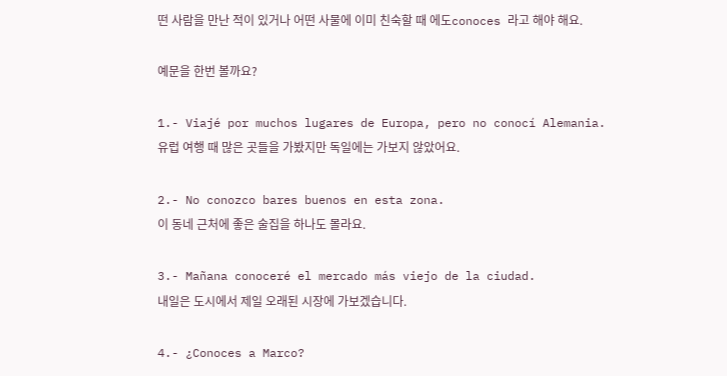떤 사람을 만난 적이 있거나 어떤 사물에 이미 친숙할 때 에도conoces 라고 해야 해요.

예문을 한번 볼까요?

1.- Viajé por muchos lugares de Europa, pero no conocí Alemania.
유럽 여행 때 많은 곳들을 가봤지만 독일에는 가보지 않았어요.

2.- No conozco bares buenos en esta zona.
이 동네 근처에 좋은 술집을 하나도 몰라요.

3.- Mañana conoceré el mercado más viejo de la ciudad.
내일은 도시에서 제일 오래된 시장에 가보겠습니다.

4.- ¿Conoces a Marco?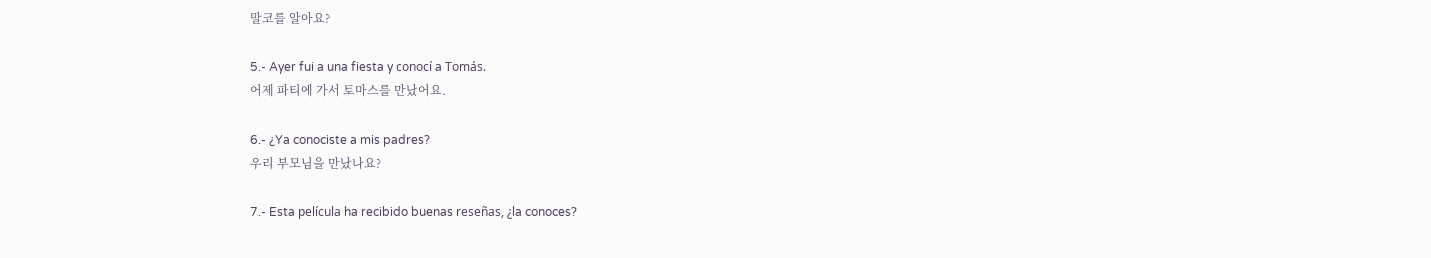말코를 알아요?

5.- Ayer fui a una fiesta y conocí a Tomás.
어제 파티에 가서 토마스를 만났어요.

6.- ¿Ya conociste a mis padres?
우리 부모님을 만났나요?

7.- Esta película ha recibido buenas reseñas, ¿la conoces?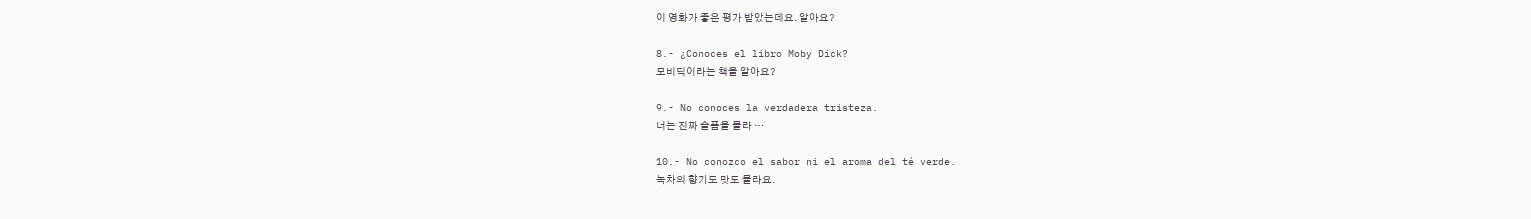이 영화가 좋은 평가 받았는데요. 알아요?

8.- ¿Conoces el libro Moby Dick?
모비딕이라는 책을 알아요?

9.- No conoces la verdadera tristeza.
너는 진짜 슬픔을 몰라 …

10.- No conozco el sabor ni el aroma del té verde.
녹차의 향기도 맛도 몰라요.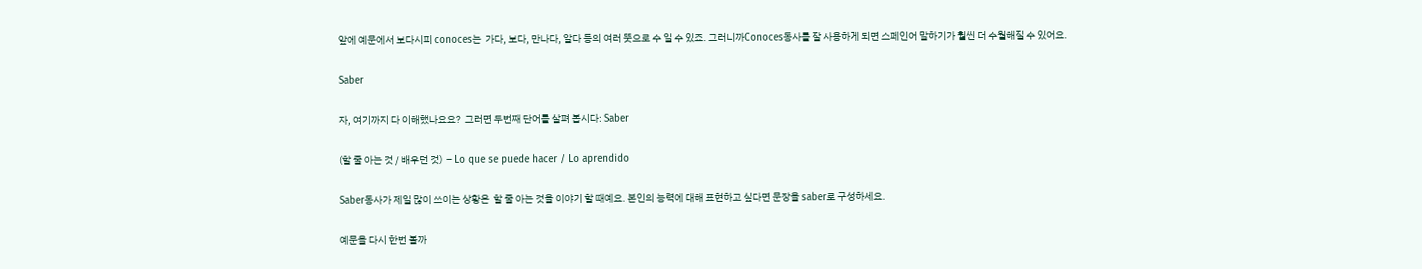앞에 예문에서 보다시피 conoces는  가다, 보다, 만나다, 알다 등의 여러 뜻으로 수 일 수 있죠. 그러니까Conoces동사를 잘 사용하게 되면 스페인어 말하기가 훨씬 더 수월해질 수 있어요.

Saber

자, 여기까지 다 이해했나요요?  그러면 두번째 단어를 살펴 봅시다: Saber

(할 줄 아는 것 / 배우던 것)  – Lo que se puede hacer / Lo aprendido

Saber동사가 제일 많이 쓰이는 상황은  할 줄 아는 것을 이야기 할 때예요. 본인의 능력에 대해 표현하고 싶다면 문장을 saber로 구성하세요.

예문을 다시 한번 볼까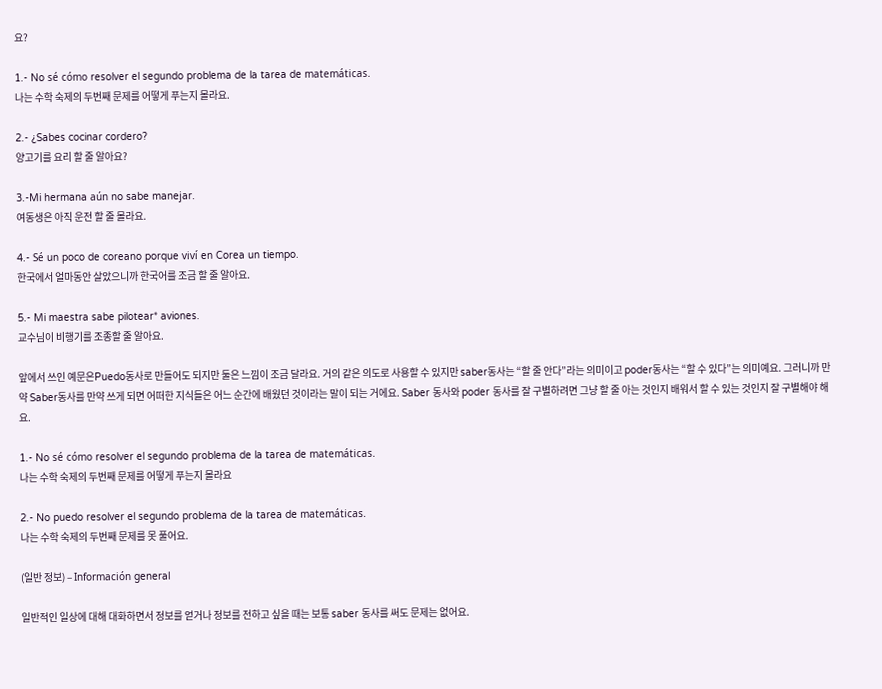요?

1.- No sé cómo resolver el segundo problema de la tarea de matemáticas.
나는 수학 숙제의 두번째 문제를 어떻게 푸는지 몰라요.

2.- ¿Sabes cocinar cordero?
양고기를 요리 할 줄 알아요?

3.-Mi hermana aún no sabe manejar.
여동생은 아직 운전 할 줄 몰라요.

4.- Sé un poco de coreano porque viví en Corea un tiempo.
한국에서 얼마동안 살았으니까 한국어를 조금 할 줄 알아요.

5.- Mi maestra sabe pilotear* aviones.
교수님이 비행기를 조종할 줄 알아요.

앞에서 쓰인 예문은Puedo동사로 만들어도 되지만 둘은 느낌이 조금 달라요. 거의 같은 의도로 사용할 수 있지만 saber동사는 “할 줄 안다”라는 의미이고 poder동사는 “할 수 있다”는 의미예요. 그러니까 만약 Saber동사를 만약 쓰게 되면 어떠한 지식들은 어느 순간에 배웠던 것이라는 말이 되는 거에요. Saber 동사와 poder 동사를 잘 구별하려면 그냥 할 줄 아는 것인지 배워서 할 수 있는 것인지 잘 구별해야 해요.

1.- No sé cómo resolver el segundo problema de la tarea de matemáticas.
나는 수학 숙제의 두번째 문제를 어떻게 푸는지 몰라요

2.- No puedo resolver el segundo problema de la tarea de matemáticas.
나는 수학 숙제의 두번째 문제를 못 풀어요.

(일반 정보) – Información general

일반적인 일상에 대해 대화하면서 정보를 얻거나 정보를 전하고 싶을 때는 보통 saber 동사를 써도 문제는 없어요.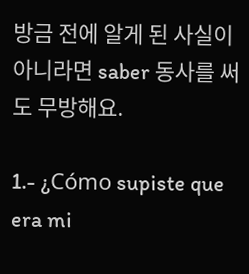방금 전에 알게 된 사실이 아니라면 saber 동사를 써도 무방해요.

1.- ¿Cómo supiste que era mi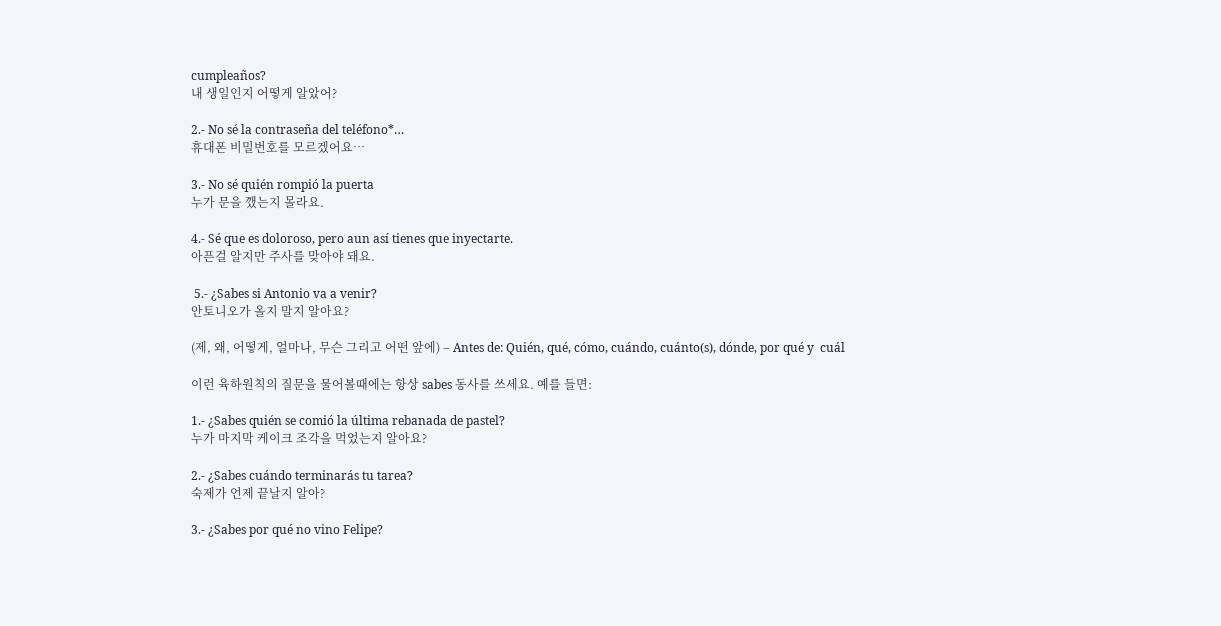cumpleaños?
내 생일인지 어떻게 알았어?

2.- No sé la contraseña del teléfono*…
휴대폰 비밀번호를 모르겠어요…

3.- No sé quién rompió la puerta
누가 문을 깼는지 몰라요.

4.- Sé que es doloroso, pero aun así tienes que inyectarte.
아픈걸 알지만 주사를 맞아야 돼요.

 5.- ¿Sabes si Antonio va a venir?
안토니오가 올지 말지 알아요?

(제, 왜, 어떻게, 얼마나, 무슨 그리고 어떤 앞에) – Antes de: Quién, qué, cómo, cuándo, cuánto(s), dónde, por qué y  cuál

이런 육하원칙의 질문을 물어볼때에는 항상 sabes 동사를 쓰세요. 예를 들면:

1.- ¿Sabes quién se comió la última rebanada de pastel?
누가 마지막 케이크 조각을 먹었는지 알아요?

2.- ¿Sabes cuándo terminarás tu tarea?
숙제가 언제 끝날지 알아?

3.- ¿Sabes por qué no vino Felipe?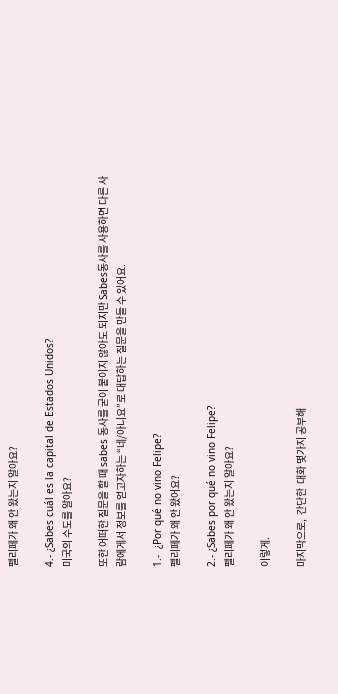펠리페가 왜 안 왔는지 알아요?

4.- ¿Sabes cuál es la capital de Estados Unidos?
미국의 수도를 알아요?

또한 어떠한 질문을 할 때 sabes 동사를 굳이 붙이지 않아도 되지만 Sabes동사를 사용하면 다른 사람에게서 정보를 얻고자하는 “네/아니요”로 대답하는 질문을 만들 수 있어요.

1.-  ¿Por qué no vino Felipe?
펠리페가 왜 안 왔어요?

2.- ¿Sabes por qué no vino Felipe?
펠리페가 왜 안 왔는지 알아요?

이렇게.

마지막으로,  간단한  대화 몇가지 공부해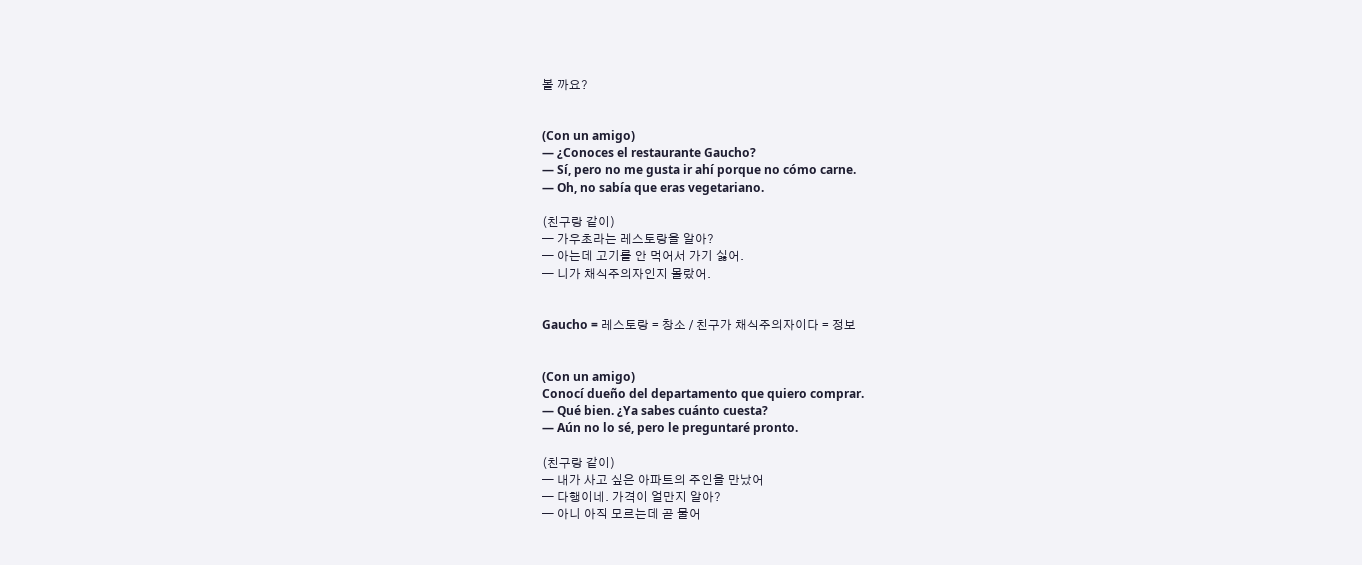볼 까요?


(Con un amigo)
— ¿Conoces el restaurante Gaucho?
— Sí, pero no me gusta ir ahí porque no cómo carne.
— Oh, no sabía que eras vegetariano.

(친구랑 같이)
— 가우초라는 레스토랑을 알아?
— 아는데 고기를 안 먹어서 가기 싫어.
— 니가 채식주의자인지 몰랐어.


Gaucho = 레스토랑 = 창소 / 친구가 채식주의자이다 = 정보


(Con un amigo)
Conocí dueño del departamento que quiero comprar.
— Qué bien. ¿Ya sabes cuánto cuesta?
— Aún no lo sé, pero le preguntaré pronto.

(친구랑 같이)
— 내가 사고 싶은 아파트의 주인을 만났어
— 다행이네. 가격이 얼만지 알아?
— 아니 아직 모르는데 곧 물어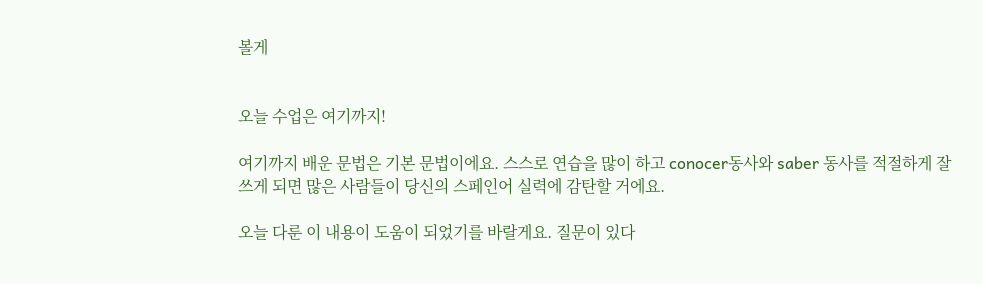볼게


오늘 수업은 여기까지!

여기까지 배운 문법은 기본 문법이에요. 스스로 연습을 많이 하고 conocer동사와 saber 동사를 적절하게 잘 쓰게 되면 많은 사람들이 당신의 스페인어 실력에 감탄할 거에요.

오늘 다룬 이 내용이 도움이 되었기를 바랄게요. 질문이 있다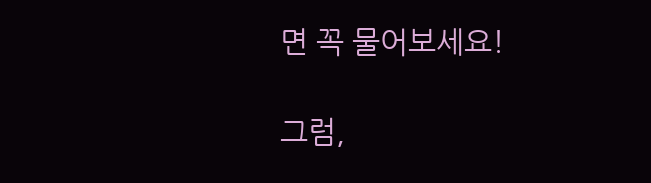면 꼭 물어보세요!

그럼,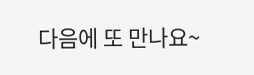다음에 또 만나요~